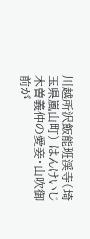川越所沢飯能班渓寺(埼玉県嵐山町) はんけいじ木曽義仲の愛妾・山吹御前が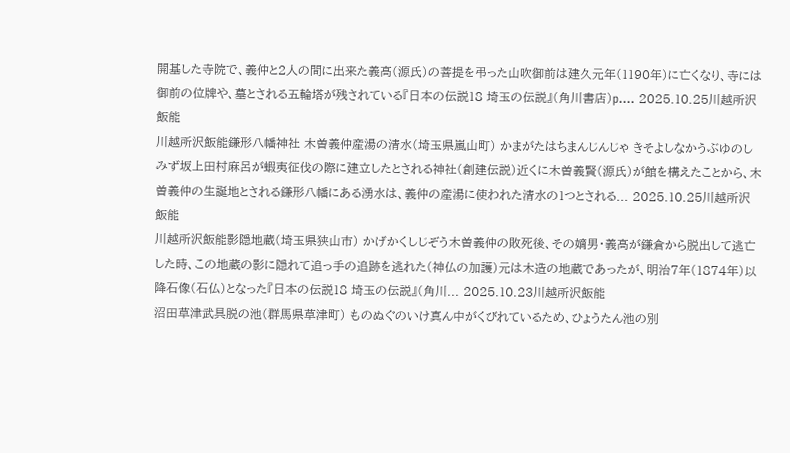開基した寺院で、義仲と2人の間に出来た義高(源氏)の菩提を弔った山吹御前は建久元年(1190年)に亡くなり、寺には御前の位牌や、墓とされる五輪塔が残されている『日本の伝説18 埼玉の伝説』(角川書店)p.... 2025.10.25川越所沢飯能
川越所沢飯能鎌形八幡神社 木曽義仲産湯の清水(埼玉県嵐山町) かまがたはちまんじんじゃ きそよしなかうぶゆのしみず坂上田村麻呂が蝦夷征伐の際に建立したとされる神社(創建伝説)近くに木曽義賢(源氏)が館を構えたことから、木曽義仲の生誕地とされる鎌形八幡にある湧水は、義仲の産湯に使われた清水の1つとされる... 2025.10.25川越所沢飯能
川越所沢飯能影隠地蔵(埼玉県狭山市) かげかくしじぞう木曽義仲の敗死後、その嫡男・義高が鎌倉から脱出して逃亡した時、この地蔵の影に隠れて追っ手の追跡を逃れた(神仏の加護)元は木造の地蔵であったが、明治7年(1874年)以降石像(石仏)となった『日本の伝説18 埼玉の伝説』(角川... 2025.10.23川越所沢飯能
沼田草津武具脱の池(群馬県草津町) ものぬぐのいけ真ん中がくびれているため、ひょうたん池の別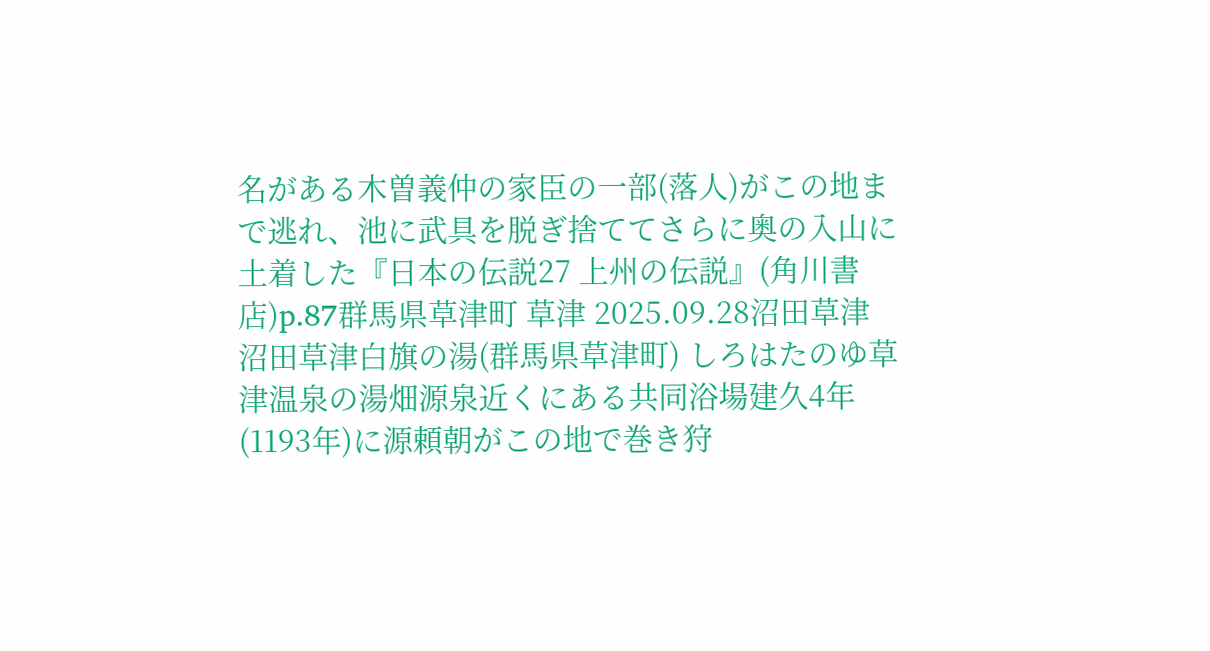名がある木曽義仲の家臣の一部(落人)がこの地まで逃れ、池に武具を脱ぎ捨ててさらに奥の入山に土着した『日本の伝説27 上州の伝説』(角川書店)p.87群馬県草津町 草津 2025.09.28沼田草津
沼田草津白旗の湯(群馬県草津町) しろはたのゆ草津温泉の湯畑源泉近くにある共同浴場建久4年(1193年)に源頼朝がこの地で巻き狩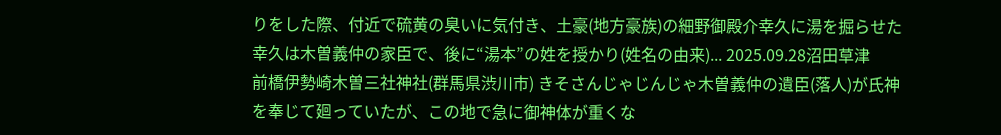りをした際、付近で硫黄の臭いに気付き、土豪(地方豪族)の細野御殿介幸久に湯を掘らせた幸久は木曽義仲の家臣で、後に“湯本”の姓を授かり(姓名の由来)... 2025.09.28沼田草津
前橋伊勢崎木曽三社神社(群馬県渋川市) きそさんじゃじんじゃ木曽義仲の遺臣(落人)が氏神を奉じて廻っていたが、この地で急に御神体が重くな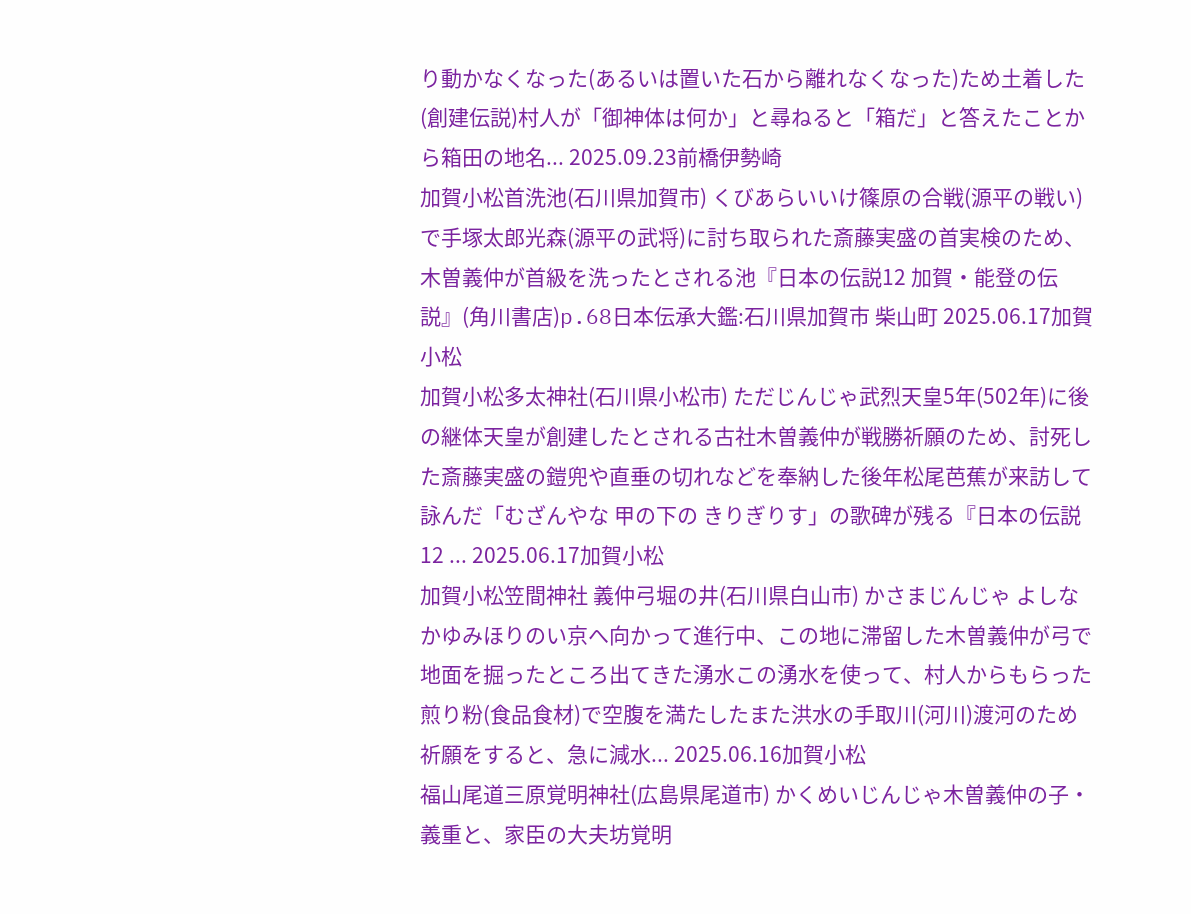り動かなくなった(あるいは置いた石から離れなくなった)ため土着した(創建伝説)村人が「御神体は何か」と尋ねると「箱だ」と答えたことから箱田の地名... 2025.09.23前橋伊勢崎
加賀小松首洗池(石川県加賀市) くびあらいいけ篠原の合戦(源平の戦い)で手塚太郎光森(源平の武将)に討ち取られた斎藤実盛の首実検のため、木曽義仲が首級を洗ったとされる池『日本の伝説12 加賀・能登の伝説』(角川書店)p.68日本伝承大鑑:石川県加賀市 柴山町 2025.06.17加賀小松
加賀小松多太神社(石川県小松市) ただじんじゃ武烈天皇5年(502年)に後の継体天皇が創建したとされる古社木曽義仲が戦勝祈願のため、討死した斎藤実盛の鎧兜や直垂の切れなどを奉納した後年松尾芭蕉が来訪して詠んだ「むざんやな 甲の下の きりぎりす」の歌碑が残る『日本の伝説12 ... 2025.06.17加賀小松
加賀小松笠間神社 義仲弓堀の井(石川県白山市) かさまじんじゃ よしなかゆみほりのい京へ向かって進行中、この地に滞留した木曽義仲が弓で地面を掘ったところ出てきた湧水この湧水を使って、村人からもらった煎り粉(食品食材)で空腹を満たしたまた洪水の手取川(河川)渡河のため祈願をすると、急に減水... 2025.06.16加賀小松
福山尾道三原覚明神社(広島県尾道市) かくめいじんじゃ木曽義仲の子・義重と、家臣の大夫坊覚明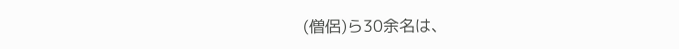(僧侶)ら30余名は、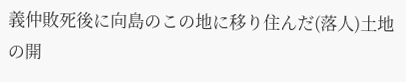義仲敗死後に向島のこの地に移り住んだ(落人)土地の開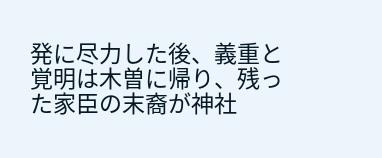発に尽力した後、義重と覚明は木曽に帰り、残った家臣の末裔が神社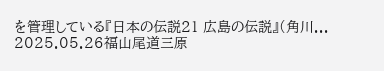を管理している『日本の伝説21 広島の伝説』(角川... 2025.05.26福山尾道三原